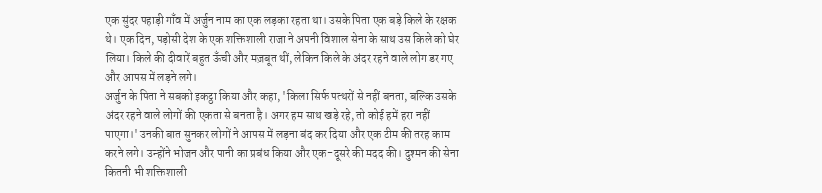एक सुंदर पहाड़ी गाँव में अर्जुन नाम का एक लड़का रहता था। उसके पिता एक बड़े किले के रक्षक थे। एक दिन, पड़ोसी देश के एक शक्तिशाली राजा ने अपनी विशाल सेना के साथ उस किले को घेर लिया। किले की दीवारें बहुत ऊँची और मज़बूत थीं, लेकिन किले के अंदर रहने वाले लोग डर गए और आपस में लड़ने लगे।
अर्जुन के पिता ने सबको इकट्ठा किया और कहा, 'किला सिर्फ पत्थरों से नहीं बनता, बल्कि उसके अंदर रहने वाले लोगों की एकता से बनता है। अगर हम साथ खड़े रहे, तो कोई हमें हरा नहीं पाएगा।' उनकी बात सुनकर लोगों ने आपस में लड़ना बंद कर दिया और एक टीम की तरह काम करने लगे। उन्होंने भोजन और पानी का प्रबंध किया और एक-दूसरे की मदद की। दुश्मन की सेना कितनी भी शक्तिशाली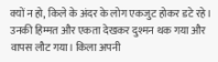क्यों न हो, किले के अंदर के लोग एकजुट होकर डटे रहे। उनकी हिम्मत और एकता देखकर दुश्मन थक गया और वापस लौट गया। किला अपनी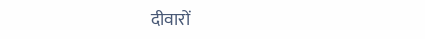दीवारों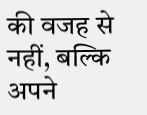की वजह से नहीं, बल्कि अपने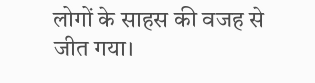लोगों के साहस की वजह से जीत गया।